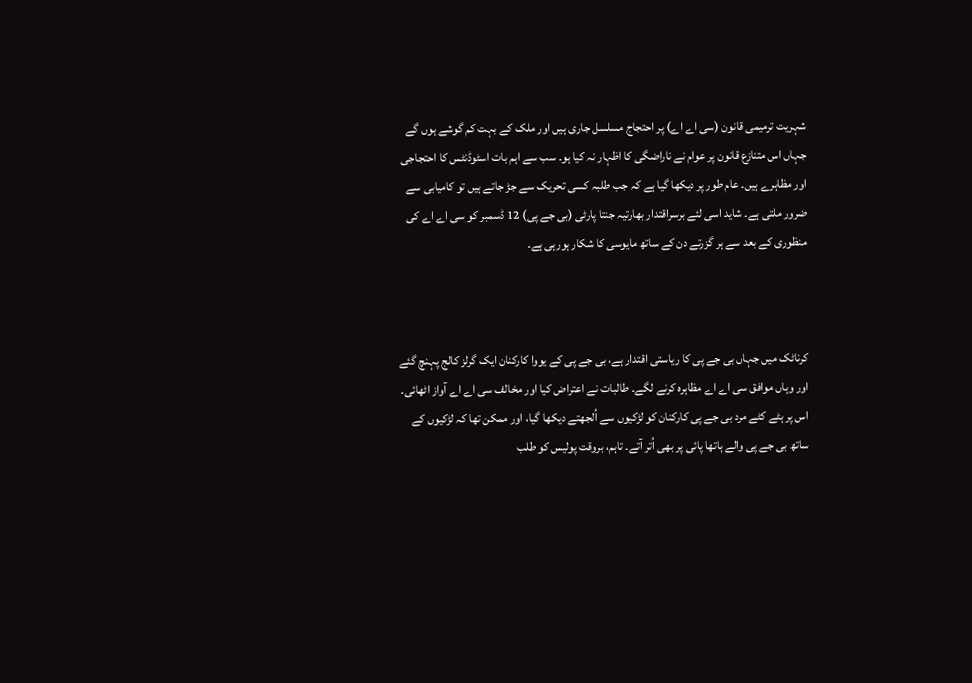شہریت ترمیمی قانون (سی اے اے) پر احتجاج مسلسل جاری ہیں اور ملک کے بہت کم گوشے ہوں گے جہاں اس متنازع قانون پر عوام نے ناراضگی کا اظہار نہ کیا ہو۔ سب سے اہم بات اسٹوڈنٹس کا احتجاجی اور مظاہرے ہیں۔ عام طور پر دیکھا گیا ہے کہ جب طلبہ کسی تحریک سے جڑ جاتے ہیں تو کامیابی سے ضرور ملتی ہے۔ شاید اسی لئے برسراقتدار بھارتیہ جنتا پارٹی (بی جے پی) 12 ڈسمبر کو سی اے اے کی منظوری کے بعد سے ہر گزرتے دن کے ساتھ مایوسی کا شکار ہورہی ہے۔



کرناٹک میں جہاں بی جے پی کا ریاستی اقتدار ہے، بی جے پی کے یووا کارکنان ایک گرلز کالج پہنچ گئے اور وہاں موافق سی اے اے مظاہرہ کرنے لگے۔ طالبات نے اعتراض کیا اور مخالف سی اے اے آواز اٹھائی۔ اس پر ہٹے کٹے مرد بی جے پی کارکنان کو لڑکیوں سے اُلجھتے دیکھا گیا، اور ممکن تھا کہ لڑکیوں کے ساتھ بی جے پی والے ہاتھا پائی پر بھی اُتر آتے۔ تاہم، بروقت پولیس کو طلب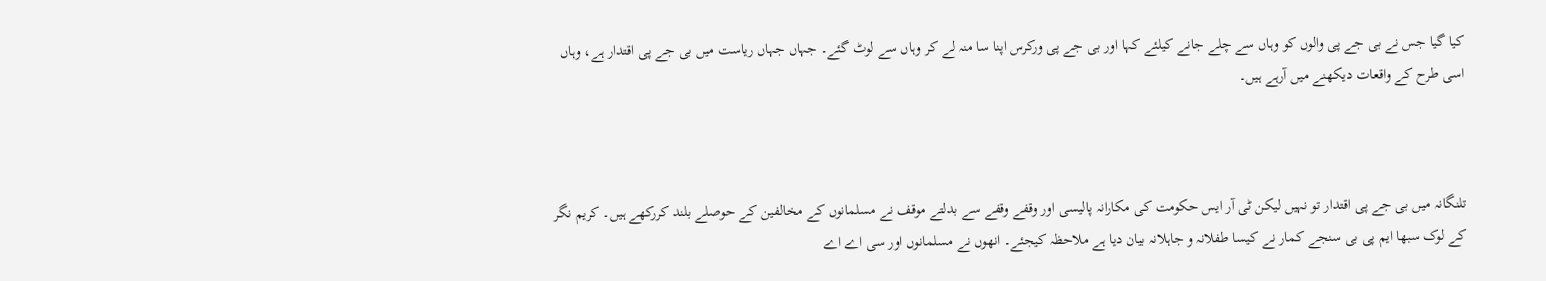کیا گیا جس نے بی جے پی والوں کو وہاں سے چلے جانے کیلئے کہا اور بی جے پی ورکرس اپنا سا منہ لے کر وہاں سے لوٹ گئے۔ جہاں جہاں ریاست میں بی جے پی اقتدار ہے، وہاں اسی طرح کے واقعات دیکھنے میں آرہے ہیں۔



تلنگانہ میں بی جے پی اقتدار تو نہیں لیکن ٹی آر ایس حکومت کی مکارانہ پالیسی اور وقفے وقفے سے بدلتے موقف نے مسلمانوں کے مخالفین کے حوصلے بلند کررکھے ہیں۔ کریم نگر کے لوک سبھا ایم پی بی سنجے کمار نے کیسا طفلانہ و جاہلانہ بیان دیا ہے ملاحظہ کیجئے۔ انھوں نے مسلمانوں اور سی اے اے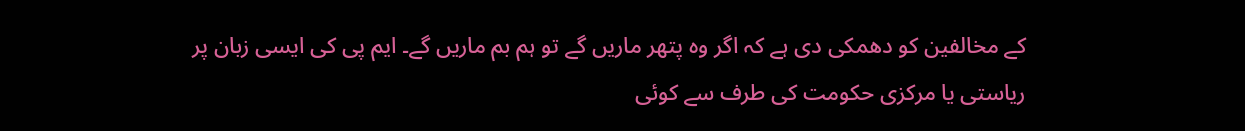کے مخالفین کو دھمکی دی ہے کہ اگر وہ پتھر ماریں گے تو ہم بم ماریں گے۔ ایم پی کی ایسی زبان پر ریاستی یا مرکزی حکومت کی طرف سے کوئی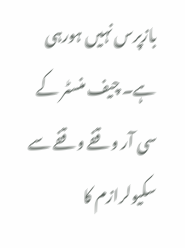بازپرس نہیں ہورہی ہے۔ چیف منسٹر کے سی آر وقفے وقفے سے سکیولرازم کا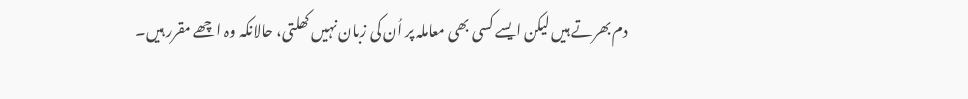دم بھرتے ہیں لیکن ایسے کسی بھی معاملہ پر اُن کی زبان نہیں کھلتی، حالانکہ وہ اچھے مقرر ہیں۔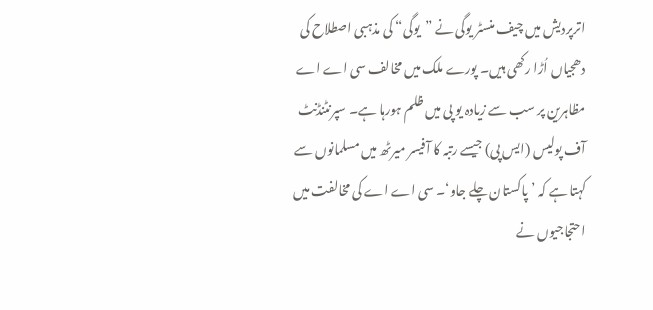اترپردیش میں چیف منسٹر یوگی نے ”یوگی“ کی مذہبی اصطلاح کی دھجیاں اُڑا رکھی ہیں۔ پورے ملک میں مخالف سی اے اے مظاہرین پر سب سے زیادہ یو پی میں ظلم ہورہا ہے۔ سپرنٹنڈنٹ آف پولیس (ایس پی) جیسے رتبہ کا آفیسر میرٹھ میں مسلمانوں سے کہتا ہے کہ ’پاکستان چلے جاو‘۔ سی اے اے کی مخالفت میں احتجاجیوں نے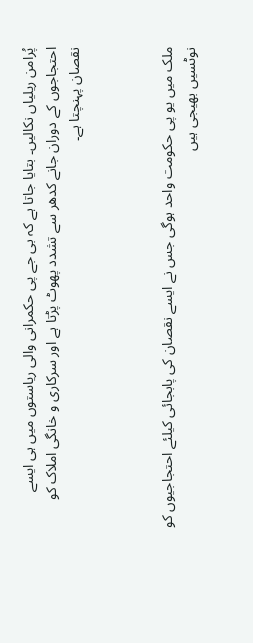پُرامن ریلیاں نکالیں۔ بتایا جاتا ہے کہ بی جے پی حکمرانی والی ریاستوں میں ہی ایسے احتجاجوں کے دوران جانے کدھر سے تشدد پھوٹ پڑتا ہے اور سرکاری و خانگی املاک کو نقصان پہنچتا ہے۔



ملک میں یو پی حکومت واحد ہوگی جس نے ایسے نقصان کی پابجائی کیلئے احتجاجیوں کو نوٹسیں بھیجی ہیں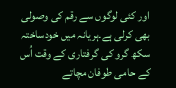اور کئی لوگوں سے رقم کی وصولی بھی کرلی ہے۔ہریانہ میں خودساختہ سکھ گرو کی گرفتاری کے وقت اُس کے حامی طوفان مچاتے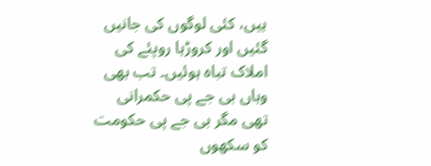ہیں، کئی لوگوں کی جانیں گئیں اور کروڑہا روپئے کی املاک تباہ ہوئیں۔ تب بھی وہاں بی جے پی حکمرانی تھی مگر بی جے پی حکومت کو سکھوں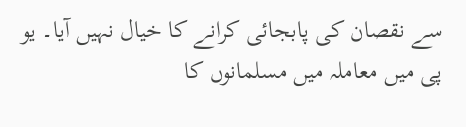سے نقصان کی پابجائی کرانے کا خیال نہیں آیا۔ یو پی میں معاملہ میں مسلمانوں کا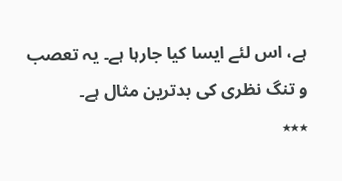ہے، اس لئے ایسا کیا جارہا ہے۔ یہ تعصب و تنگ نظری کی بدترین مثال ہے۔
٭٭٭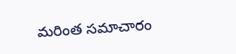మరింత సమాచారం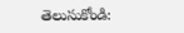తెలుసుకోండి: